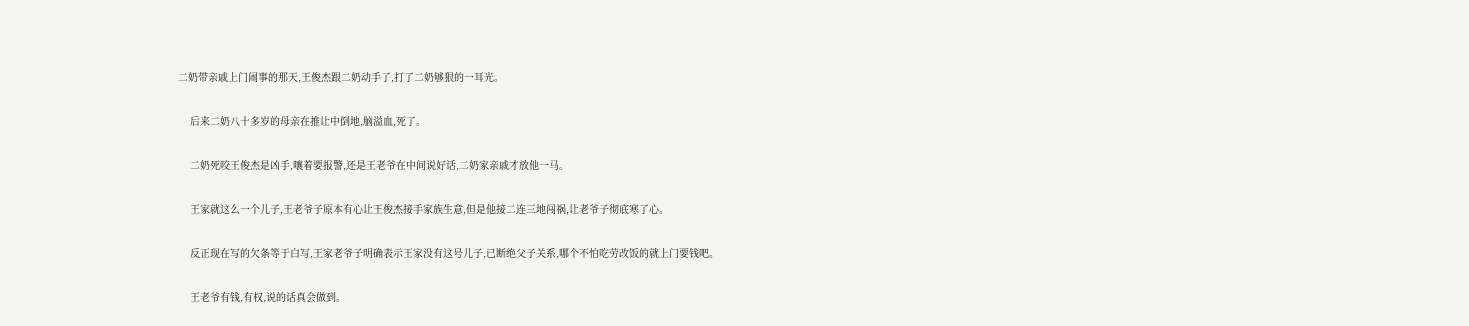二奶带亲戚上门闹事的那天,王俊杰跟二奶动手了,打了二奶够狠的一耳光。

    后来二奶八十多岁的母亲在推让中倒地,脑溢血,死了。

    二奶死咬王俊杰是凶手,嚷着要报警,还是王老爷在中间说好话,二奶家亲戚才放他一马。

    王家就这么一个儿子,王老爷子原本有心让王俊杰接手家族生意,但是他接二连三地闯祸,让老爷子彻底寒了心。

    反正现在写的欠条等于白写,王家老爷子明确表示王家没有这号儿子,已断绝父子关系,哪个不怕吃劳改饭的就上门要钱吧。

    王老爷有钱,有权,说的话真会做到。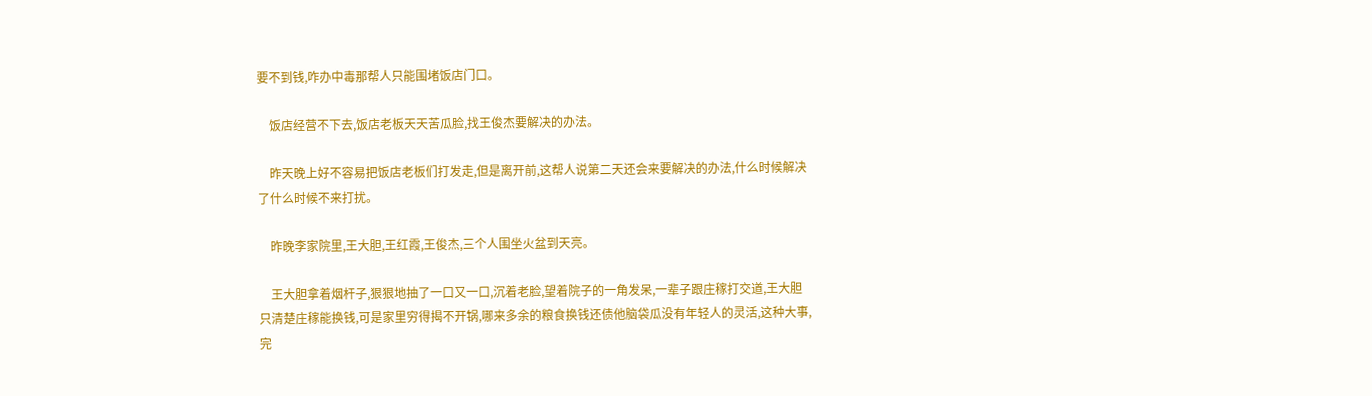要不到钱,咋办中毒那帮人只能围堵饭店门口。

    饭店经营不下去,饭店老板天天苦瓜脸,找王俊杰要解决的办法。

    昨天晚上好不容易把饭店老板们打发走,但是离开前,这帮人说第二天还会来要解决的办法,什么时候解决了什么时候不来打扰。

    昨晚李家院里,王大胆,王红霞,王俊杰,三个人围坐火盆到天亮。

    王大胆拿着烟杆子,狠狠地抽了一口又一口,沉着老脸,望着院子的一角发呆,一辈子跟庄稼打交道,王大胆只清楚庄稼能换钱,可是家里穷得揭不开锅,哪来多余的粮食换钱还债他脑袋瓜没有年轻人的灵活,这种大事,完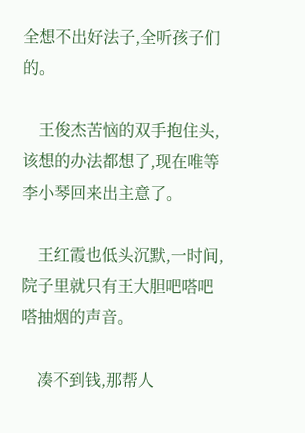全想不出好法子,全听孩子们的。

    王俊杰苦恼的双手抱住头,该想的办法都想了,现在唯等李小琴回来出主意了。

    王红霞也低头沉默,一时间,院子里就只有王大胆吧嗒吧嗒抽烟的声音。

    凑不到钱,那帮人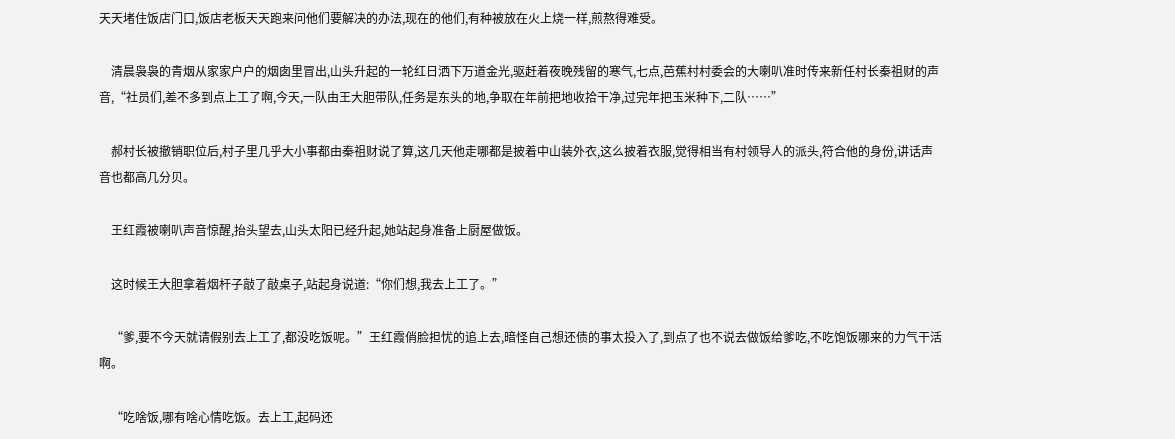天天堵住饭店门口,饭店老板天天跑来问他们要解决的办法,现在的他们,有种被放在火上烧一样,煎熬得难受。

    清晨袅袅的青烟从家家户户的烟囱里冒出,山头升起的一轮红日洒下万道金光,驱赶着夜晚残留的寒气,七点,芭蕉村村委会的大喇叭准时传来新任村长秦祖财的声音,“社员们,差不多到点上工了啊,今天,一队由王大胆带队,任务是东头的地,争取在年前把地收拾干净,过完年把玉米种下,二队……”

    郝村长被撤销职位后,村子里几乎大小事都由秦祖财说了算,这几天他走哪都是披着中山装外衣,这么披着衣服,觉得相当有村领导人的派头,符合他的身份,讲话声音也都高几分贝。

    王红霞被喇叭声音惊醒,抬头望去,山头太阳已经升起,她站起身准备上厨屋做饭。

    这时候王大胆拿着烟杆子敲了敲桌子,站起身说道:“你们想,我去上工了。”

    “爹,要不今天就请假别去上工了,都没吃饭呢。”王红霞俏脸担忧的追上去,暗怪自己想还债的事太投入了,到点了也不说去做饭给爹吃,不吃饱饭哪来的力气干活啊。

    “吃啥饭,哪有啥心情吃饭。去上工,起码还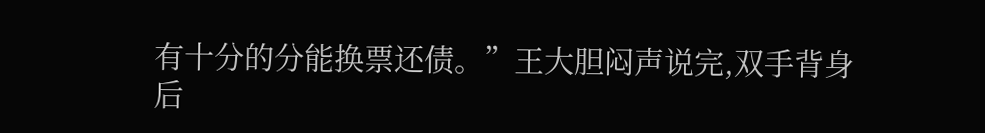有十分的分能换票还债。”王大胆闷声说完,双手背身后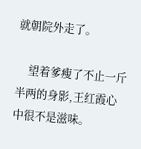就朝院外走了。

    望着爹瘦了不止一斤半两的身影,王红霞心中很不是滋味。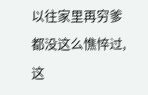以往家里再穷爹都没这么憔悴过,这